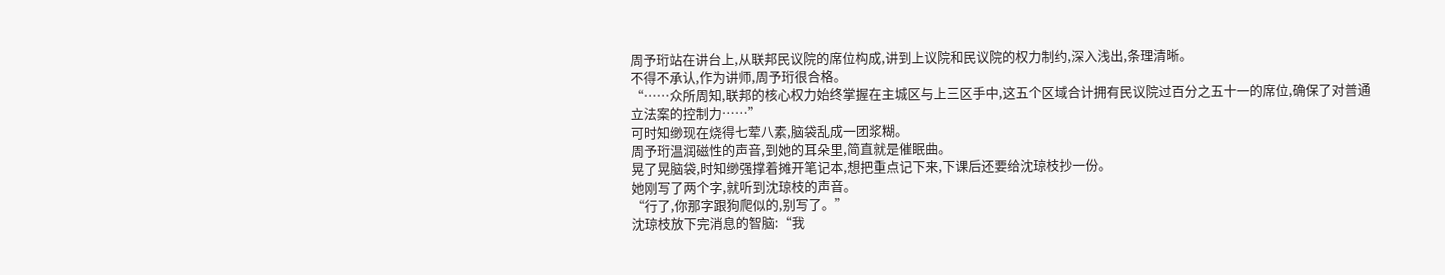周予珩站在讲台上,从联邦民议院的席位构成,讲到上议院和民议院的权力制约,深入浅出,条理清晰。
不得不承认,作为讲师,周予珩很合格。
“……众所周知,联邦的核心权力始终掌握在主城区与上三区手中,这五个区域合计拥有民议院过百分之五十一的席位,确保了对普通立法案的控制力……”
可时知缈现在烧得七荤八素,脑袋乱成一团浆糊。
周予珩温润磁性的声音,到她的耳朵里,简直就是催眠曲。
晃了晃脑袋,时知缈强撑着摊开笔记本,想把重点记下来,下课后还要给沈琼枝抄一份。
她刚写了两个字,就听到沈琼枝的声音。
“行了,你那字跟狗爬似的,别写了。”
沈琼枝放下完消息的智脑:“我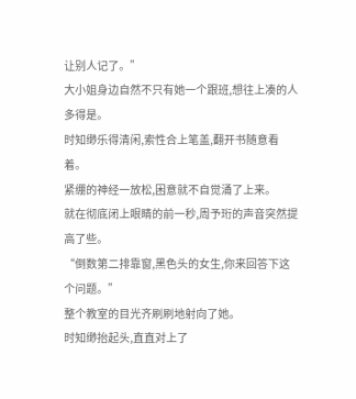让别人记了。”
大小姐身边自然不只有她一个跟班,想往上凑的人多得是。
时知缈乐得清闲,索性合上笔盖,翻开书随意看着。
紧绷的神经一放松,困意就不自觉涌了上来。
就在彻底闭上眼睛的前一秒,周予珩的声音突然提高了些。
“倒数第二排靠窗,黑色头的女生,你来回答下这个问题。”
整个教室的目光齐刷刷地射向了她。
时知缈抬起头,直直对上了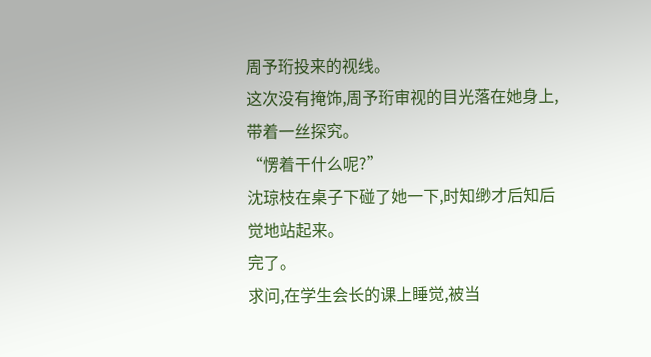周予珩投来的视线。
这次没有掩饰,周予珩审视的目光落在她身上,带着一丝探究。
“愣着干什么呢?”
沈琼枝在桌子下碰了她一下,时知缈才后知后觉地站起来。
完了。
求问,在学生会长的课上睡觉,被当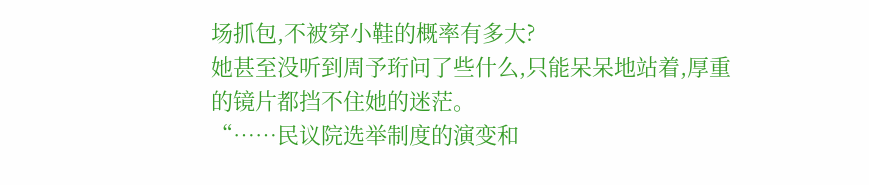场抓包,不被穿小鞋的概率有多大?
她甚至没听到周予珩问了些什么,只能呆呆地站着,厚重的镜片都挡不住她的迷茫。
“……民议院选举制度的演变和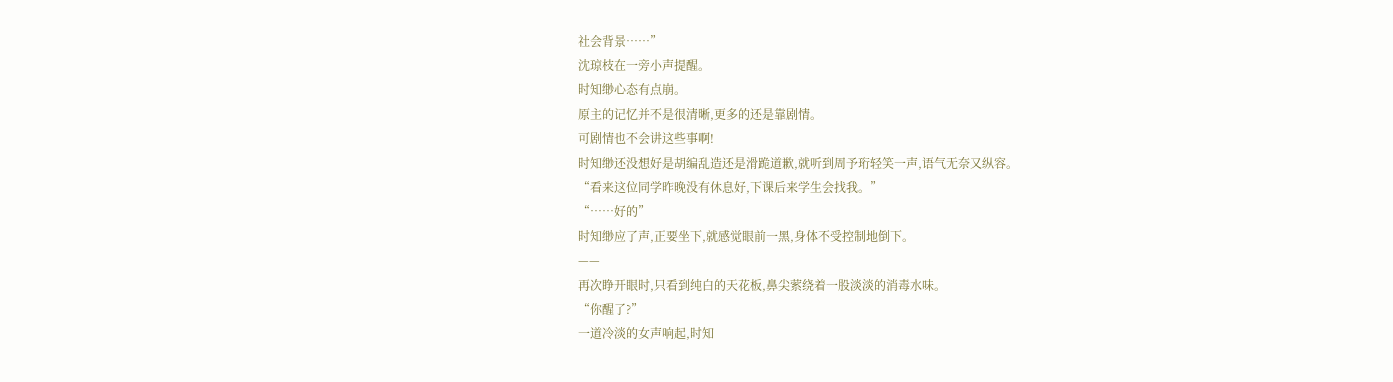社会背景……”
沈琼枝在一旁小声提醒。
时知缈心态有点崩。
原主的记忆并不是很清晰,更多的还是靠剧情。
可剧情也不会讲这些事啊!
时知缈还没想好是胡编乱造还是滑跪道歉,就听到周予珩轻笑一声,语气无奈又纵容。
“看来这位同学昨晚没有休息好,下课后来学生会找我。”
“……好的”
时知缈应了声,正要坐下,就感觉眼前一黑,身体不受控制地倒下。
——
再次睁开眼时,只看到纯白的天花板,鼻尖萦绕着一股淡淡的消毒水味。
“你醒了?”
一道冷淡的女声响起,时知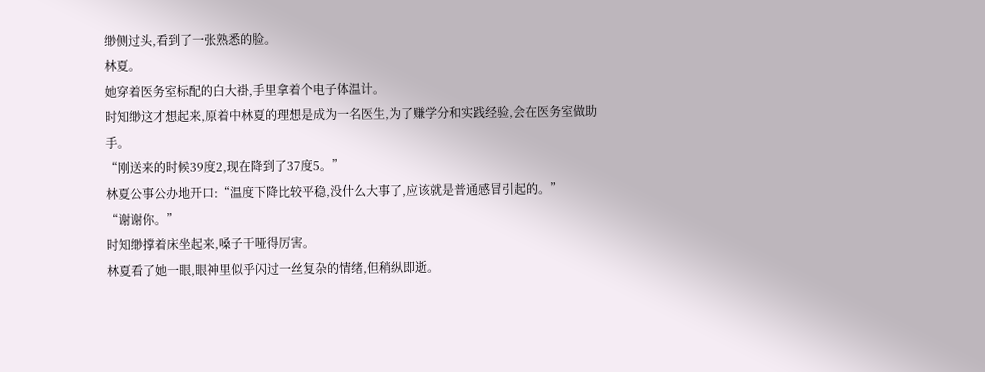缈侧过头,看到了一张熟悉的脸。
林夏。
她穿着医务室标配的白大褂,手里拿着个电子体温计。
时知缈这才想起来,原着中林夏的理想是成为一名医生,为了赚学分和实践经验,会在医务室做助手。
“刚送来的时候39度2,现在降到了37度5。”
林夏公事公办地开口:“温度下降比较平稳,没什么大事了,应该就是普通感冒引起的。”
“谢谢你。”
时知缈撑着床坐起来,嗓子干哑得厉害。
林夏看了她一眼,眼神里似乎闪过一丝复杂的情绪,但稍纵即逝。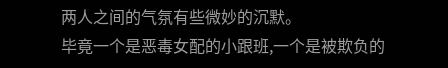两人之间的气氛有些微妙的沉默。
毕竟一个是恶毒女配的小跟班,一个是被欺负的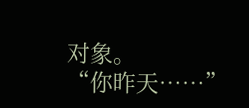对象。
“你昨天……”